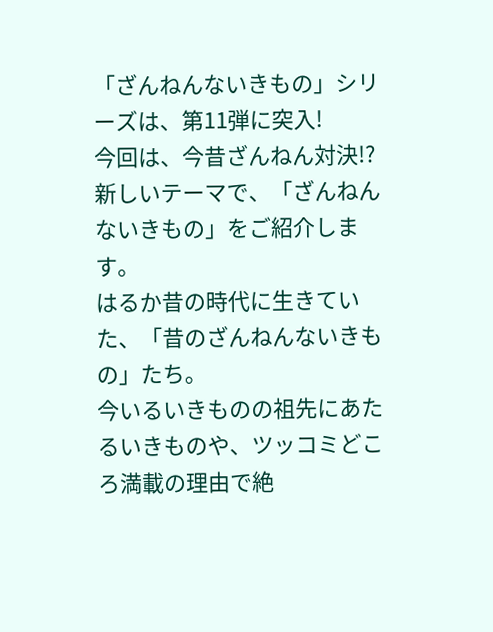「ざんねんないきもの」シリーズは、第11弾に突入!
今回は、今昔ざんねん対決!? 新しいテーマで、「ざんねんないきもの」をご紹介します。
はるか昔の時代に生きていた、「昔のざんねんないきもの」たち。
今いるいきものの祖先にあたるいきものや、ツッコミどころ満載の理由で絶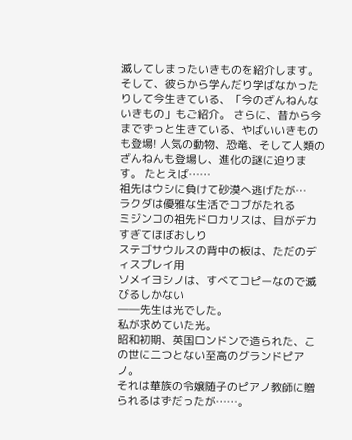滅してしまったいきものを紹介します。 そして、彼らから学んだり学ばなかったりして今生きている、「今のざんねんないきもの」もご紹介。 さらに、昔から今までずっと生きている、やばいいきものも登場! 人気の動物、恐竜、そして人類のざんねんも登場し、進化の謎に迫ります。 たとえば……
祖先はウシに負けて砂漠へ逃げたが…
ラクダは優雅な生活でコブがたれる
ミジンコの祖先ドロカリスは、目がデカすぎてほぼおしり
ステゴサウルスの背中の板は、ただのディスプレイ用
ソメイヨシノは、すべてコピーなので滅びるしかない
――先生は光でした。
私が求めていた光。
昭和初期、英国ロンドンで造られた、この世に二つとない至高のグランドピアノ。
それは華族の令嬢随子のピアノ教師に贈られるはずだったが……。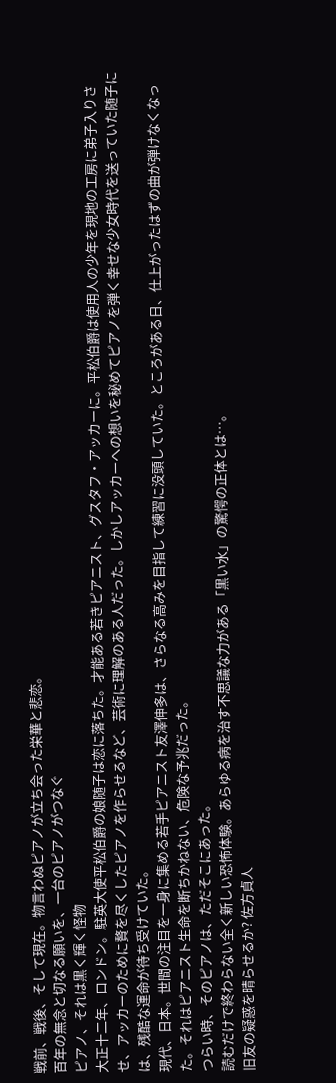戦前、戦後、そして現在。物言わぬピアノが立ち会った栄華と悲恋。
百年の無念と切なる願いを、一台のピアノがつなぐ
ピアノ、それは黒く輝く怪物
大正十二年、ロンドン。駐英大使平松伯爵の娘随子は恋に落ちた。才能ある若きピアニスト、グスタフ・アッカーに。平松伯爵は使用人の少年を現地の工房に弟子入りさせ、アッカーのために贅を尽くしたピアノを作らせるなど、芸術に理解のある人だった。しかしアッカーへの想いを秘めてピアノを弾く幸せな少女時代を送っていた随子には、残酷な運命が待ち受けていた。
現代、日本。世間の注目を一身に集める若手ピアニスト友澤伸多は、さらなる高みを目指して練習に没頭していた。ところがある日、仕上がったはずの曲が弾けなくなった。それはピアニスト生命を断ちかねない、危険な予兆だった。
つらい時、そのピアノは、ただそこにあった。
読むだけで終わらない全く新しい恐怖体験。あらゆる病を治す不思議な力がある「黒い水」の驚愕の正体とは…。
旧友の疑惑を晴らせるか? 佐方貞人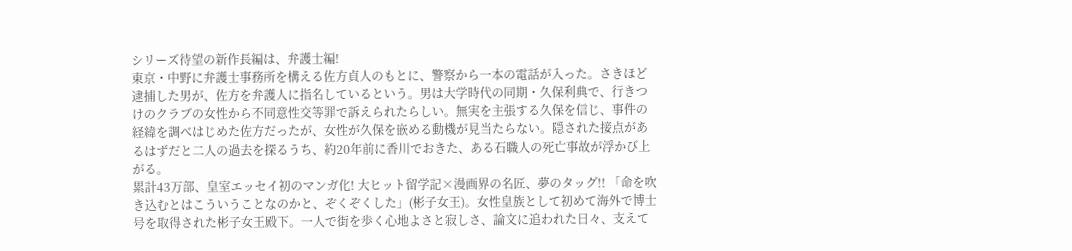シリーズ待望の新作長編は、弁護士編!
東京・中野に弁護士事務所を構える佐方貞人のもとに、警察から一本の電話が入った。さきほど逮捕した男が、佐方を弁護人に指名しているという。男は大学時代の同期・久保利典で、行きつけのクラブの女性から不同意性交等罪で訴えられたらしい。無実を主張する久保を信じ、事件の経緯を調べはじめた佐方だったが、女性が久保を嵌める動機が見当たらない。隠された接点があるはずだと二人の過去を探るうち、約20年前に香川でおきた、ある石職人の死亡事故が浮かび上がる。
累計43万部、皇室エッセイ初のマンガ化! 大ヒット留学記×漫画界の名匠、夢のタッグ!! 「命を吹き込むとはこういうことなのかと、ぞくぞくした」(彬子女王)。女性皇族として初めて海外で博士号を取得された彬子女王殿下。一人で街を歩く心地よさと寂しさ、論文に追われた日々、支えて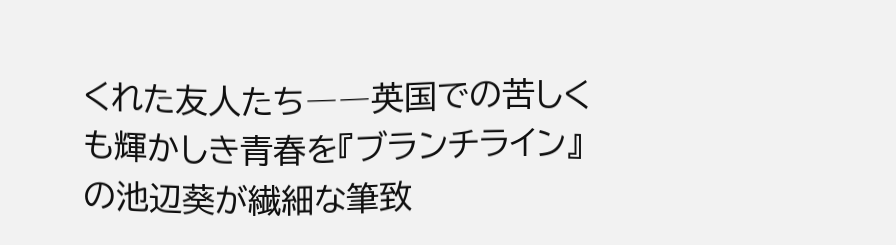くれた友人たち――英国での苦しくも輝かしき青春を『ブランチライン』の池辺葵が繊細な筆致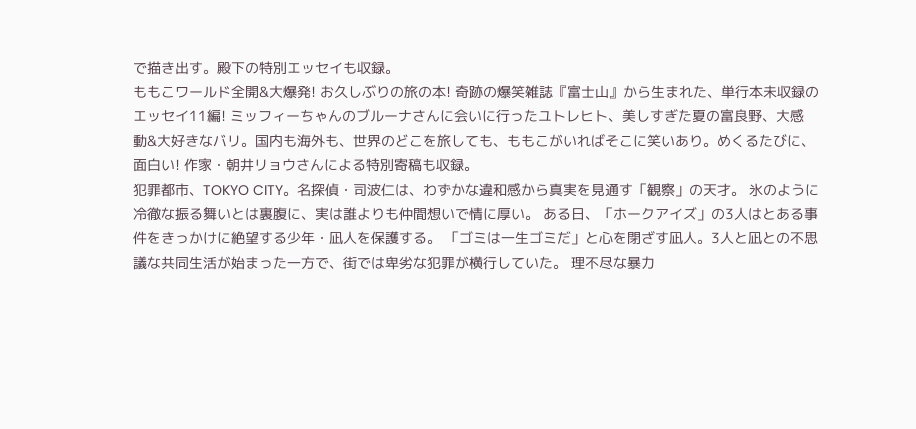で描き出す。殿下の特別エッセイも収録。
ももこワールド全開&大爆発! お久しぶりの旅の本! 奇跡の爆笑雑誌『富士山』から生まれた、単行本未収録のエッセイ11編! ミッフィーちゃんのブルーナさんに会いに行ったユトレヒト、美しすぎた夏の富良野、大感動&大好きなバリ。国内も海外も、世界のどこを旅しても、ももこがいればそこに笑いあり。めくるたびに、面白い! 作家・朝井リョウさんによる特別寄稿も収録。
犯罪都市、TOKYO CITY。名探偵・司波仁は、わずかな違和感から真実を見通す「観察」の天才。 氷のように冷徹な振る舞いとは裏腹に、実は誰よりも仲間想いで情に厚い。 ある日、「ホークアイズ」の3人はとある事件をきっかけに絶望する少年・凪人を保護する。 「ゴミは一生ゴミだ」と心を閉ざす凪人。3人と凪との不思議な共同生活が始まった一方で、街では卑劣な犯罪が横行していた。 理不尽な暴力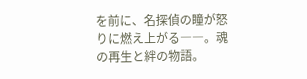を前に、名探偵の瞳が怒りに燃え上がる――。魂の再生と絆の物語。